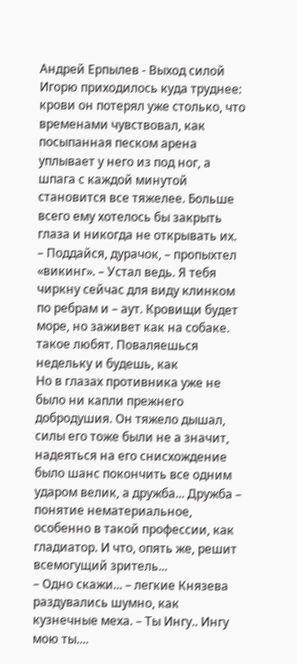Андрей Ерпылев - Выход силой
Игорю приходилось куда труднее: крови он потерял уже столько, что временами чувствовал, как посыпанная песком арена уплывает у него из под ног, а шпага с каждой минутой становится все тяжелее. Больше всего ему хотелось бы закрыть глаза и никогда не открывать их.
– Поддайся, дурачок, – пропыхтел «викинг». – Устал ведь. Я тебя чиркну сейчас для виду клинком по ребрам и – аут. Кровищи будет море, но заживет как на собаке. такое любят. Поваляешься недельку и будешь, как
Но в глазах противника уже не было ни капли прежнего добродушия. Он тяжело дышал, силы его тоже были не а значит, надеяться на его снисхождение было шанс покончить все одним ударом велик, а дружба... Дружба – понятие нематериальное, особенно в такой профессии, как гладиатор. И что, опять же, решит всемогущий зритель...
– Одно скажи... – легкие Князева раздувались шумно, как кузнечные меха. – Ты Ингу.. Ингу мою ты....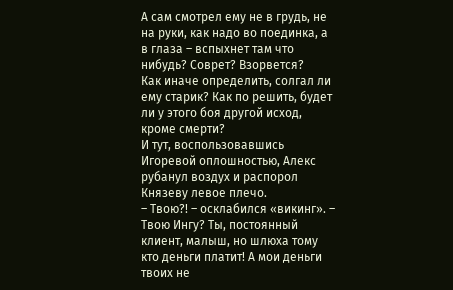А сам смотрел ему не в грудь, не на руки, как надо во поединка, а в глаза – вспыхнет там что нибудь? Соврет? Взорвется?
Как иначе определить, солгал ли ему старик? Как по решить, будет ли у этого боя другой исход, кроме смерти?
И тут, воспользовавшись Игоревой оплошностью, Алекс рубанул воздух и распорол Князеву левое плечо.
– Твою?! – осклабился «викинг». – Твою Ингу? Ты, постоянный клиент, малыш, но шлюха тому кто деньги платит! А мои деньги твоих не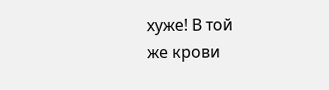хуже! В той
же крови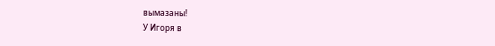вымазаны!
У Игоря в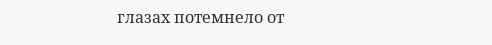глазах потемнело от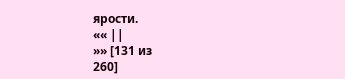ярости.
«« ||
»» [131 из
260]